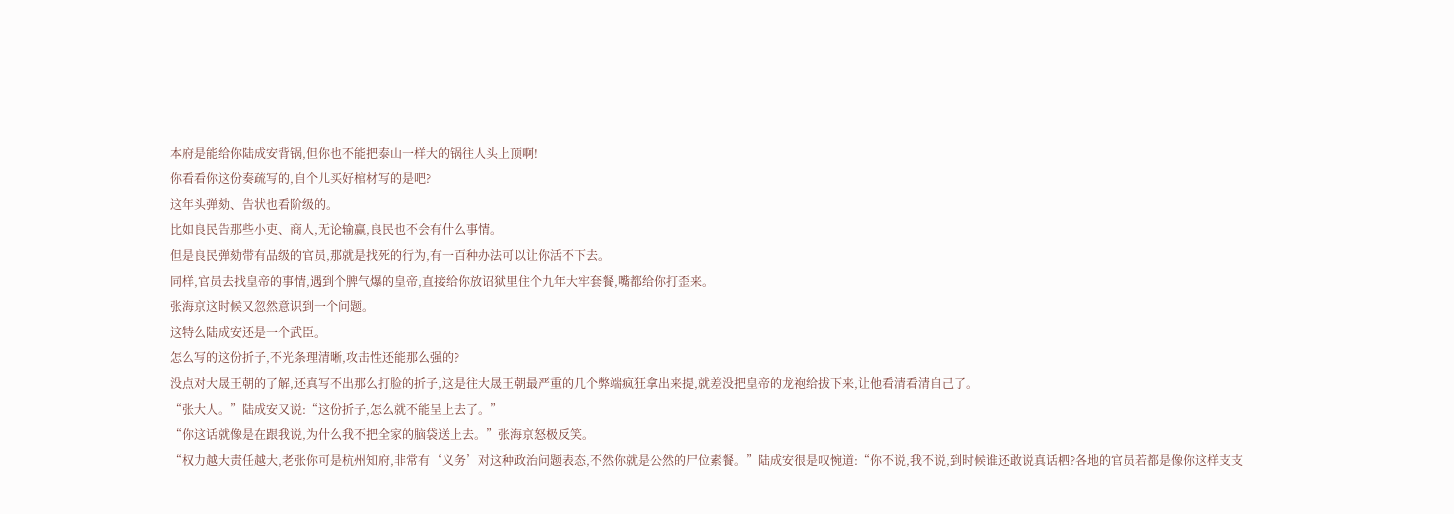本府是能给你陆成安背锅,但你也不能把泰山一样大的锅往人头上顶啊!
你看看你这份奏疏写的,自个儿买好棺材写的是吧?
这年头弹劾、告状也看阶级的。
比如良民告那些小吏、商人,无论输赢,良民也不会有什么事情。
但是良民弹劾带有品级的官员,那就是找死的行为,有一百种办法可以让你活不下去。
同样,官员去找皇帝的事情,遇到个脾气爆的皇帝,直接给你放诏狱里住个九年大牢套餐,嘴都给你打歪来。
张海京这时候又忽然意识到一个问题。
这特么陆成安还是一个武臣。
怎么写的这份折子,不光条理清晰,攻击性还能那么强的?
没点对大晟王朝的了解,还真写不出那么打脸的折子,这是往大晟王朝最严重的几个弊端疯狂拿出来提,就差没把皇帝的龙袍给拔下来,让他看清看清自己了。
“张大人。”陆成安又说:“这份折子,怎么就不能呈上去了。”
“你这话就像是在跟我说,为什么我不把全家的脑袋送上去。”张海京怒极反笑。
“权力越大责任越大,老张你可是杭州知府,非常有‘义务’对这种政治问题表态,不然你就是公然的尸位素餐。”陆成安很是叹惋道:“你不说,我不说,到时候谁还敢说真话柶?各地的官员若都是像你这样支支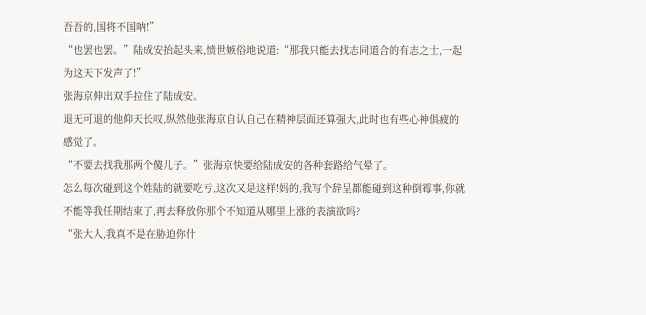吾吾的,国将不国呐!”
“也罢也罢。”陆成安抬起头来,愤世嫉俗地说道:“那我只能去找志同道合的有志之士,一起为这天下发声了!”
张海京伸出双手拉住了陆成安。
退无可退的他仰天长叹,纵然他张海京自认自己在精神层面还算强大,此时也有些心神俱疲的感觉了。
“不要去找我那两个傻儿子。”张海京快要给陆成安的各种套路给气晕了。
怎么每次碰到这个姓陆的就要吃亏,这次又是这样!妈的,我写个辞呈都能碰到这种倒霉事,你就不能等我任期结束了,再去释放你那个不知道从哪里上涨的表演欲吗?
“张大人,我真不是在胁迫你什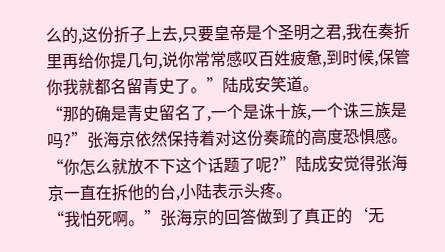么的,这份折子上去,只要皇帝是个圣明之君,我在奏折里再给你提几句,说你常常感叹百姓疲惫,到时候,保管你我就都名留青史了。”陆成安笑道。
“那的确是青史留名了,一个是诛十族,一个诛三族是吗?”张海京依然保持着对这份奏疏的高度恐惧感。
“你怎么就放不下这个话题了呢?”陆成安觉得张海京一直在拆他的台,小陆表示头疼。
“我怕死啊。”张海京的回答做到了真正的‘无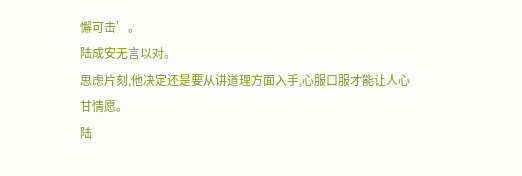懈可击’。
陆成安无言以对。
思虑片刻,他决定还是要从讲道理方面入手,心服口服才能让人心甘情愿。
陆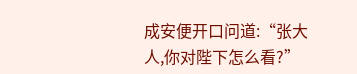成安便开口问道:“张大人,你对陛下怎么看?”